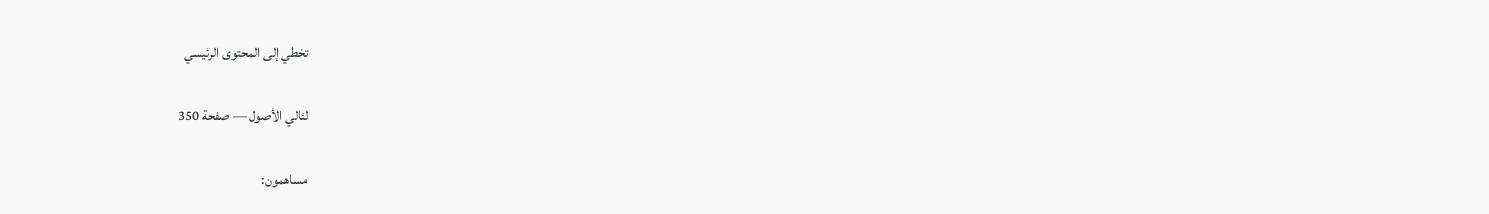تخطي إلى المحتوى الرئيسي

لئالي الأصول — صفحة 350

مساهمون: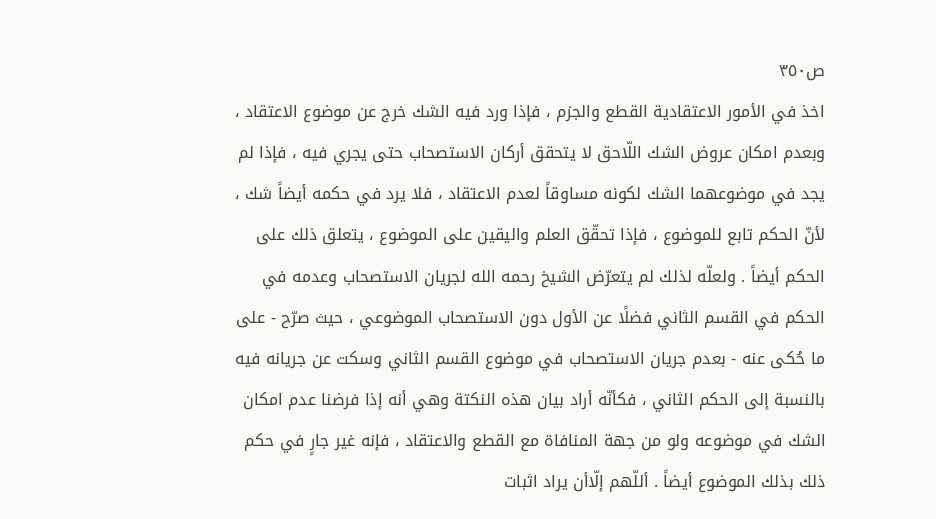ص٣٥٠
اخذ في الأمور الاعتقادية القطع والجزم ، فإذا ورد فيه الشك خرج عن موضوع الاعتقاد ، وبعدم امكان عروض الشك اللّاحق لا يتحقق أركان الاستصحاب حتى يجري فيه ، فإذا لم يجد في موضوعهما الشك لكونه مساوقاً لعدم الاعتقاد ، فلا يرد في حكمه أيضاً شك ، لأنّ الحكم تابع للموضوع ، فإذا تحقّق العلم واليقين على الموضوع ، يتعلق ذلك على الحكم أيضاً . ولعلّه لذلك لم يتعرّض الشيخ رحمه الله لجريان الاستصحاب وعدمه في الحكم في القسم الثاني فضلًا عن الأول دون الاستصحاب الموضوعي ، حيث صرّح - على ما حُكى عنه - بعدم جريان الاستصحاب في موضوع القسم الثاني وسكت عن جريانه فيه بالنسبة إلى الحكم الثاني ، فكأنّه أراد بيان هذه النكتة وهي أنه إذا فرضنا عدم امكان الشك في موضوعه ولو من جهة المنافاة مع القطع والاعتقاد ، فإنه غير جارٍ في حكم ذلك بذلك الموضوع أيضاً . أللّهم إلّاأن يراد اثبات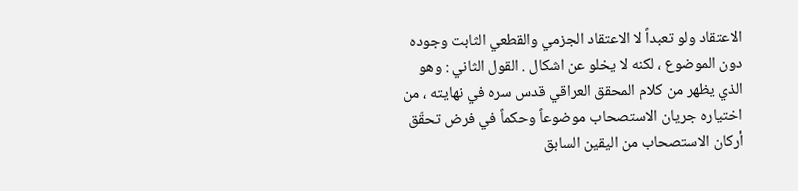الاعتقاد ولو تعبداً لا الاعتقاد الجزمي والقطعي الثابت وجوده دون الموضوع ، لكنه لا يخلو عن اشكال . القول الثاني : وهو الذي يظهر من كلام المحقق العراقي قدس سره في نهايته ، من اختياره جريان الاستصحاب موضوعاً وحكماً في فرض تحقّق أركان الاستصحاب من اليقين السابق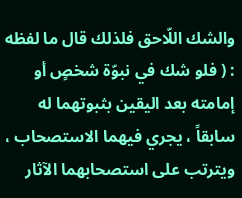والشك اللّاحق فلذلك قال ما لفظه : ( فلو شك في نبوّة شخصٍ أو إمامته بعد اليقين بثبوتهما له سابقاً ، يجري فيهما الاستصحاب ، ويترتب على استصحابهما الآثار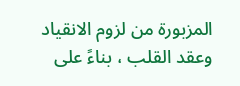المزبورة من لزوم الانقياد وعقد القلب ، بناءً على